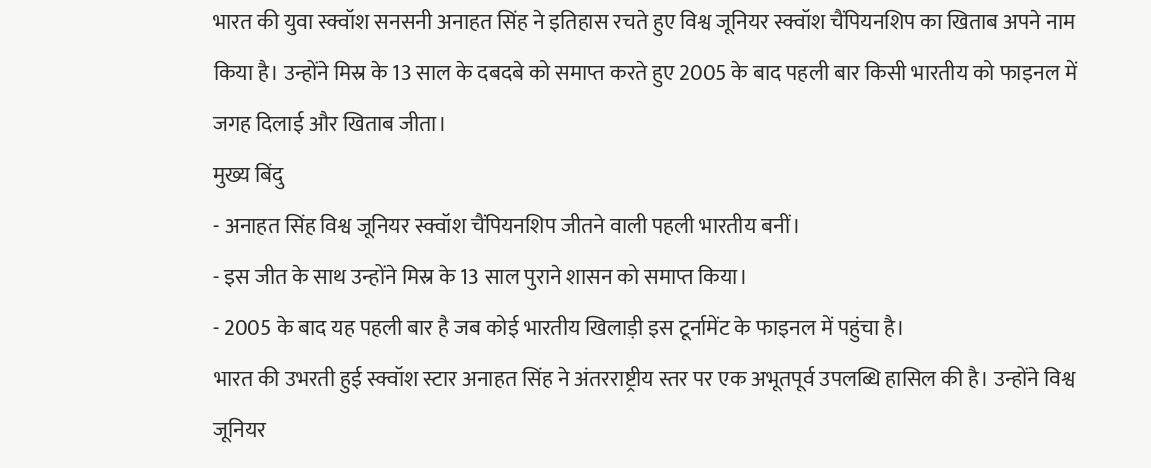भारत की युवा स्क्वॉश सनसनी अनाहत सिंह ने इतिहास रचते हुए विश्व जूनियर स्क्वॉश चैंपियनशिप का खिताब अपने नाम किया है। उन्होंने मिस्र के 13 साल के दबदबे को समाप्त करते हुए 2005 के बाद पहली बार किसी भारतीय को फाइनल में जगह दिलाई और खिताब जीता।
मुख्य बिंदु
- अनाहत सिंह विश्व जूनियर स्क्वॉश चैंपियनशिप जीतने वाली पहली भारतीय बनीं।
- इस जीत के साथ उन्होंने मिस्र के 13 साल पुराने शासन को समाप्त किया।
- 2005 के बाद यह पहली बार है जब कोई भारतीय खिलाड़ी इस टूर्नामेंट के फाइनल में पहुंचा है।
भारत की उभरती हुई स्क्वॉश स्टार अनाहत सिंह ने अंतरराष्ट्रीय स्तर पर एक अभूतपूर्व उपलब्धि हासिल की है। उन्होंने विश्व जूनियर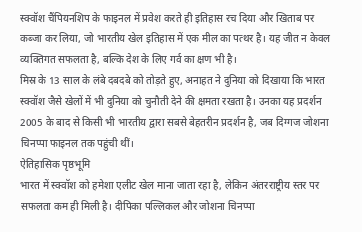स्क्वॉश चैंपियनशिप के फाइनल में प्रवेश करते ही इतिहास रच दिया और खिताब पर कब्जा कर लिया, जो भारतीय खेल इतिहास में एक मील का पत्थर है। यह जीत न केवल व्यक्तिगत सफलता है, बल्कि देश के लिए गर्व का क्षण भी है।
मिस्र के 13 साल के लंबे दबदबे को तोड़ते हुए, अनाहत ने दुनिया को दिखाया कि भारत स्क्वॉश जैसे खेलों में भी दुनिया को चुनौती देने की क्षमता रखता है। उनका यह प्रदर्शन 2005 के बाद से किसी भी भारतीय द्वारा सबसे बेहतरीन प्रदर्शन है, जब दिग्गज जोशना चिनप्पा फाइनल तक पहुंची थीं।
ऐतिहासिक पृष्ठभूमि
भारत में स्क्वॉश को हमेशा एलीट खेल माना जाता रहा है, लेकिन अंतरराष्ट्रीय स्तर पर सफलता कम ही मिली है। दीपिका पल्लिकल और जोशना चिनप्पा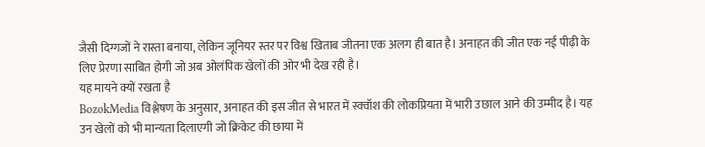जैसी दिग्गजों ने रास्ता बनाया, लेकिन जूनियर स्तर पर विश्व खिताब जीतना एक अलग ही बात है। अनाहत की जीत एक नई पीढ़ी के लिए प्रेरणा साबित होगी जो अब ओलंपिक खेलों की ओर भी देख रही है।
यह मायने क्यों रखता है
BozokMedia विश्लेषण के अनुसार, अनाहत की इस जीत से भारत में स्क्वॉश की लोकप्रियता में भारी उछाल आने की उम्मीद है। यह उन खेलों को भी मान्यता दिलाएगी जो क्रिकेट की छाया में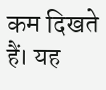कम दिखते हैं। यह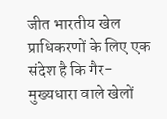जीत भारतीय खेल प्राधिकरणों के लिए एक संदेश है कि गैर-मुख्यधारा वाले खेलों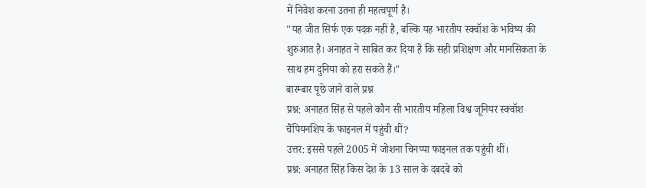में निवेश करना उतना ही महत्वपूर्ण है।
"यह जीत सिर्फ एक पदक नहीं है, बल्कि यह भारतीय स्क्वॉश के भविष्य की शुरुआत है। अनाहत ने साबित कर दिया है कि सही प्रशिक्षण और मानसिकता के साथ हम दुनिया को हरा सकते हैं।"
बारम्बार पूछे जाने वाले प्रश्न
प्रश्न: अनाहत सिंह से पहले कौन सी भारतीय महिला विश्व जूनियर स्क्वॉश चैंपियनशिप के फाइनल में पहुंची थीं?
उत्तर: इससे पहले 2005 में जोशना चिनप्पा फाइनल तक पहुंची थीं।
प्रश्न: अनाहत सिंह किस देश के 13 साल के दबदबे को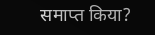समाप्त किया?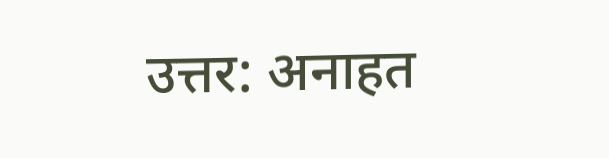उत्तर: अनाहत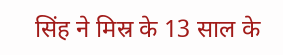सिंह ने मिस्र के 13 साल के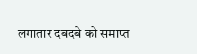लगातार दबदबे को समाप्त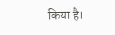किया है।